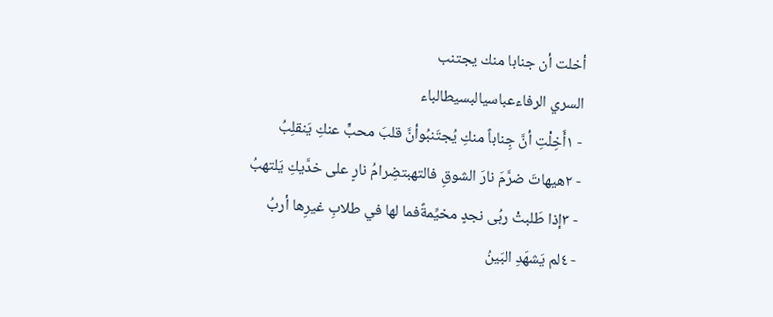أخلت أن جنابا منك يجتنب
السري الرفاءعباسيالبسيطالباء
- ١أَخِلْتِ أنَّ جِناباً منكِ يُجتَنبُوأنَّ قلبَ محبٍّ عنكِ يَنقلِبُ
- ٢هيهاتَ ضرَّمَ نارَ الشوقِ فالتهبتضِرامُ نارٍ على خدَّيكِ يَلتهبُ
- ٣إذا طَلبتْ ربُى نجدٍ مخيِّمةًفما لها في طلابِ غيرِها أربُ
- ٤لم يَشهَدِ البَينُ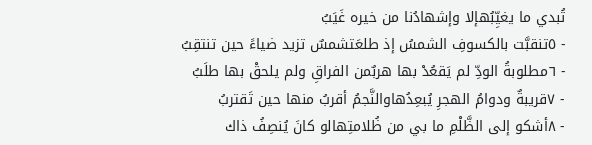تُبدي ما يغيِّبُهإلا وإشهادُنا من خيره غَيَبُ
- ٥تنقبَّت بالكسوفِ الشمسُ إذ طلعَتشمسٌ تزيد ضياءً حين تنتقِبُ
- ٦مطلوبةُ الودِّ لم يَقعُدْ بها هربٌمن الفراقِ ولم يلحقْ بها طلَبُ
- ٧قريبةٌ ودوامُ الهجرِ يُبعِدُهاوالنَّجمُ أقربُ منها حين تَقتربُ
- ٨أشكو إلى الظَّلْمِ ما بي من ظُلامتِهالو كانَ يُنصِفُ ذاك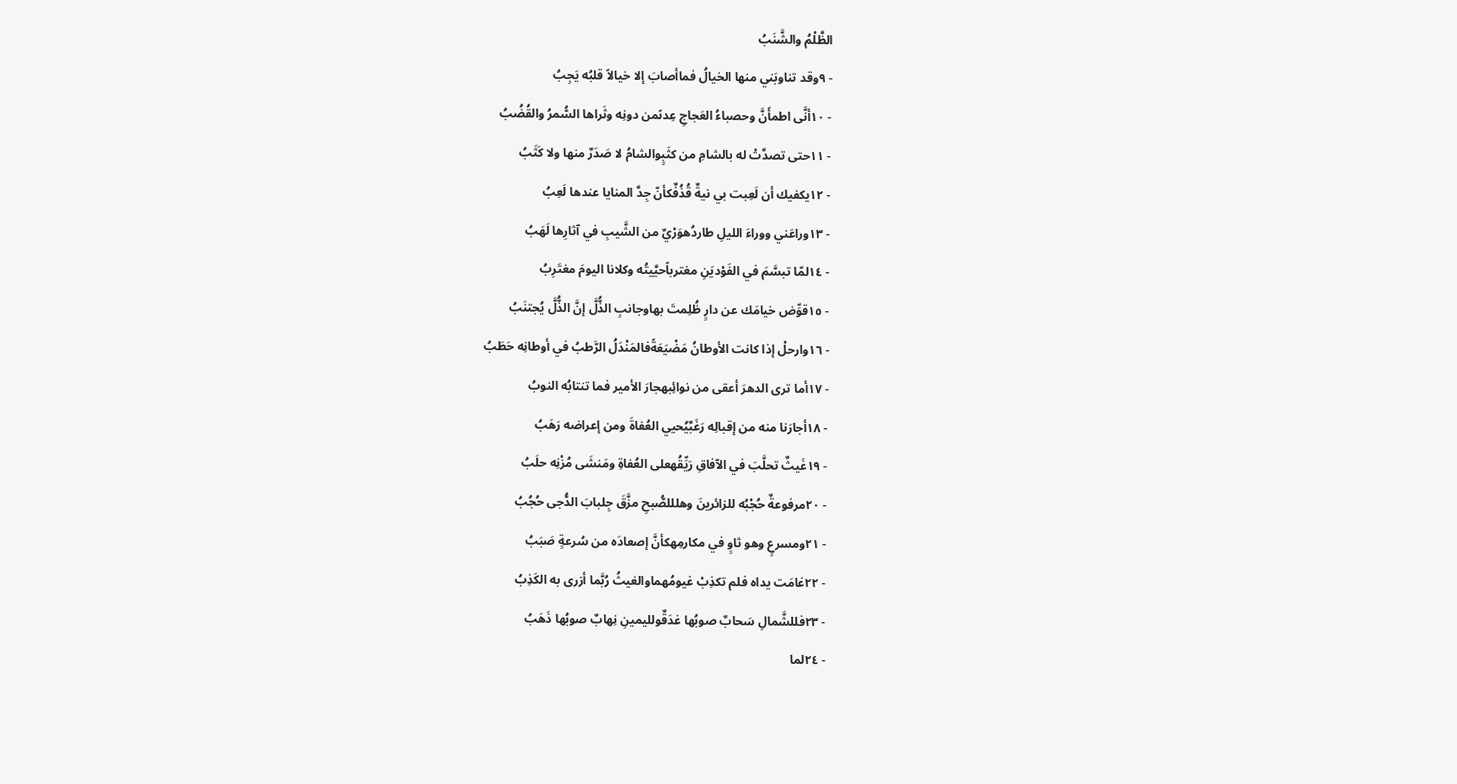الظَّلْمُ والشَّنَبُ
- ٩وقد تناوبَني منها الخيالُ فماأصابَ إلا خيالاً قلبُه يَجِبُ
- ١٠أنَّى اطمأَنَّ وحصباءُ العَجاجِ عِدىًمن دونِه وثَراها السُّمرُ والقُضُبُ
- ١١حتى تصدَّتْ له بالشامِ من كثَبٍوالشامُ لا صَدَرٌ منها ولا كَثَبُ
- ١٢يكفيك أن لَعِبت بي نيةٌ قُذُفٌكأنّ جِدَّ المنايا عندها لَعِبُ
- ١٣وراعَني ووراءَ الليلِ طاردُهوَرْيٌ من الشَّيبِ في آثارِها لَهَبُ
- ١٤لمّا تبسَّمَ في الفَوْديَنِ مغترباًحيَّيتُه وكلانا اليومَ مغتَرِبُ
- ١٥قوِّض خيامَك عن دارٍ ظُلِمتَ بهاوجانبِ الذُّلَّ إنَّ الذُّلَّ يُجتنَبُ
- ١٦وارحلْ إذا كانت الأوطانُ مَضْيَعَةًفالمَنْدَلُ الرَّطبُ في أوطانِه حَطَبُ
- ١٧أما ترى الدهرَ أعقى من نوائِبهجارَ الأمير فما تنتابُه النوبُ
- ١٨أجارَنا منه من إقبالِه رَغَبٌيُحيي العُفاةَ ومن إعراضه رَهَبُ
- ١٩غَيثٌ تحلَّبَ في الآفاقِ رَيِّقُهعلى العُفاةِ ومَنشَى مُزْنِه حلَبُ
- ٢٠مرفوعةٌ حُجْبُه للزائرينَ وهلللصُّبحِ مزَّقَ جِلبابَ الدُّجى حُجُبُ
- ٢١ومسرعٍ وهو ثاوٍ في مكارمِهكأنَّ إصعادَه من سُرعةٍ صَبَبُ
- ٢٢غامَت يداه فلم تكذِبْ غيومُهماوالغيثُ رُبَّما أزرى به الكَذِبُ
- ٢٣فللشَّمالِ سَحابٌ صوبُها غدَقٌولليمينِ نِهابٌ صوبُها ذَهَبُ
- ٢٤لما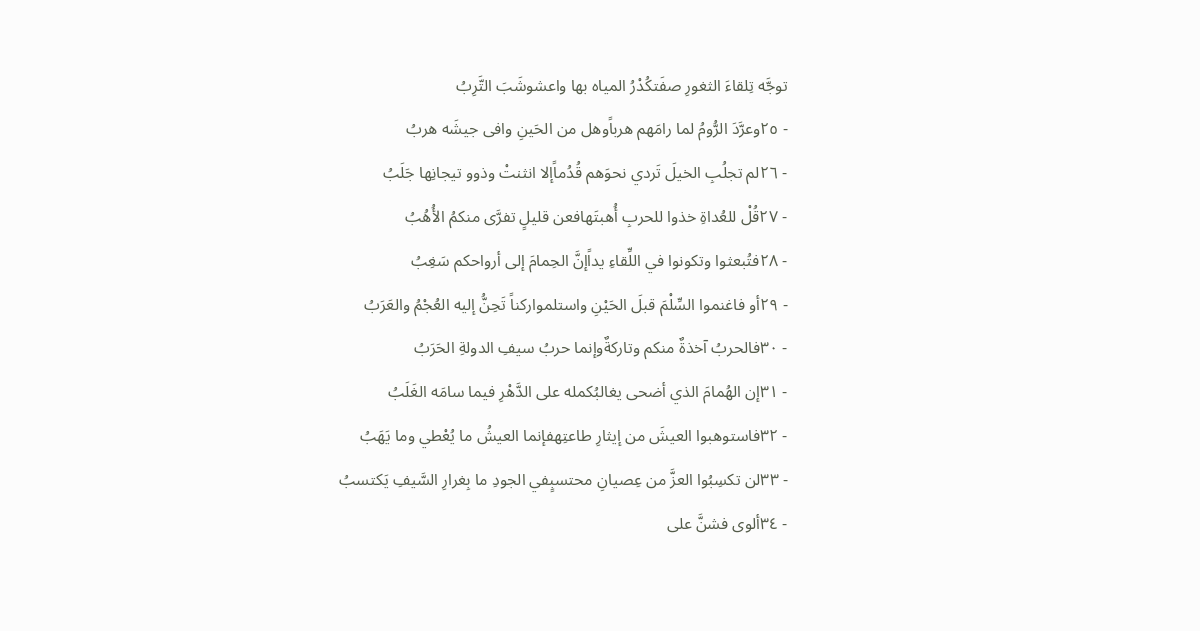توجَّه تِلقاءَ الثغورِ صفَتكُدْرُ المياه بها واعشوشَبَ التَّرِبُ
- ٢٥وعرَّدَ الرُّومُ لما رامَهم هرباًوهل من الحَينِ وافى جيشَه هربُ
- ٢٦لم تجلُبِ الخيلَ تَردي نحوَهم قُدُماًإلا انثنتْ وذوو تيجانِها جَلَبُ
- ٢٧قُلْ للعُداةِ خذوا للحربِ أُهبتَهافعن قليلٍ تفرَّى منكمُ الأُهُبُ
- ٢٨فتُبعثوا وتكونوا في اللِّقاءِ يداًإنَّ الحِمامَ إلى أرواحكم سَغِبُ
- ٢٩أو فاغنموا السِّلْمَ قبلَ الحَيْنِ واستلمواركناً تَحِنُّ إليه العُجْمُ والعَرَبُ
- ٣٠فالحربُ آخذةٌ منكم وتاركةٌوإنما حربُ سيفِ الدولةِ الحَرَبُ
- ٣١إن الهُمامَ الذي أضحى يغالبُكمله على الدَّهْرِ فيما سامَه الغَلَبُ
- ٣٢فاستوهبوا العيشَ من إيثارِ طاعتِهفإنما العيشُ ما يُعْطي وما يَهَبُ
- ٣٣لن تكسِبُوا العزَّ من عِصيانِ محتسبٍفي الجودِ ما بِغرارِ السَّيفِ يَكتسبُ
- ٣٤ألوى فشنَّ على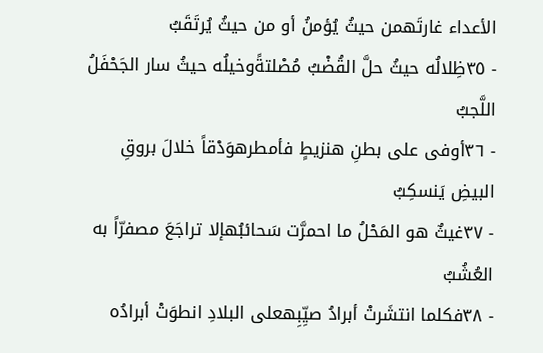الأعداء غارتَهمن حيثُ يُؤمنُ أو من حيثُ يُرتَقَبُ
- ٣٥ظِلالُه حيثُ حلَّ القُضْبُ مُصْلتةًوخيلُه حيثُ سار الجَحْفَلُ اللَّجبُ
- ٣٦أوفى على بطنِ هنزيطٍ فأمطرهوَدْقاً خلالَ بروقِ البيضِ يَنسكِبُ
- ٣٧غيثٌ هو المَحْلُ ما احمرَّت سَحائبُهإلا تراجَعَ مصفرّاً به العُشُبُ
- ٣٨فكلما انتشَرتْ أبرادُ صيِّبِهعلى البلادِ انطوَتْ أبرادُه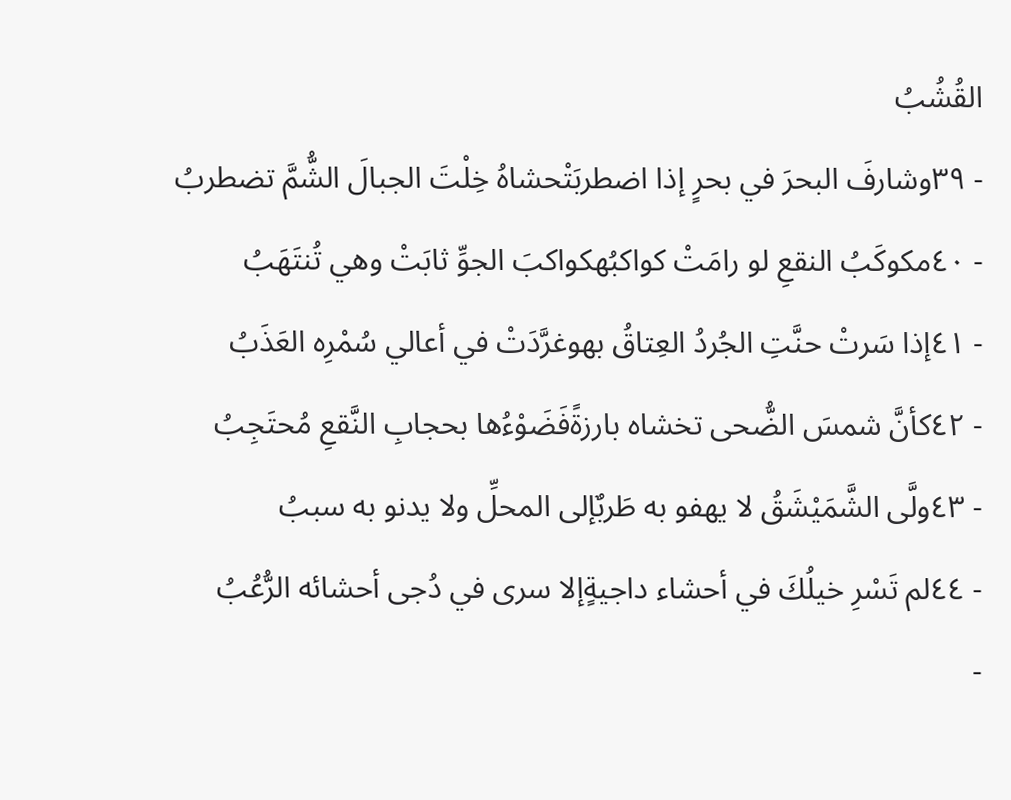القُشُبُ
- ٣٩وشارفَ البحرَ في بحرٍ إذا اضطربَتْحشاهُ خِلْتَ الجبالَ الشُّمَّ تضطربُ
- ٤٠مكوكَبُ النقعِ لو رامَتْ كواكبُهكواكبَ الجوِّ ثابَتْ وهي تُنتَهَبُ
- ٤١إذا سَرتْ حنَّتِ الجُردُ العِتاقُ بهوغرَّدَتْ في أعالي سُمْرِه العَذَبُ
- ٤٢كأنَّ شمسَ الضُّحى تخشاه بارزةًفَضَوْءُها بحجابِ النَّقعِ مُحتَجِبُ
- ٤٣ولَّى الشَّمَيْشَقُ لا يهفو به طَربٌإلى المحلِّ ولا يدنو به سببُ
- ٤٤لم تَسْرِ خيلُكَ في أحشاء داجيةٍإلا سرى في دُجى أحشائه الرُّعُبُ
-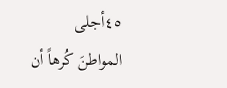٤٥أجلى المواطنَ كُرهاً أن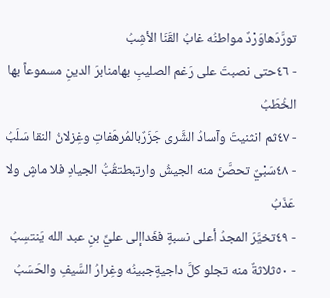تورَّدَهاوَرْدٌ مواطنُه غابُ القَنَا الأشِبُ
- ٤٦حتى نصبتَ على رَغم الصليبِ بهامنابرَ الدينِ مسموعاً بها الخُطَبُ
- ٤٧ثم انثنيتَ وآسادُ الشَّرى جَزَرٌبالمُرهَفاتِ وغِزلانُ النقا سَلَبُ
- ٤٨سَبْيٌ تحصَّنَ منه الجيشُ وارتبطتقُبُّ الجيادِ فلا ماشٍ ولا عَذَبُ
- ٤٩تخيَّرَ المجدُ أعلى نسبةٍ فغَداإلى عليِّ بنِ عبد الله يَنتسِبُ
- ٥٠ثلاثةٌ منه تجلو كلَّ داجيةٍجبينُه وغِرارُ السَّيفِ والحَسَبُ